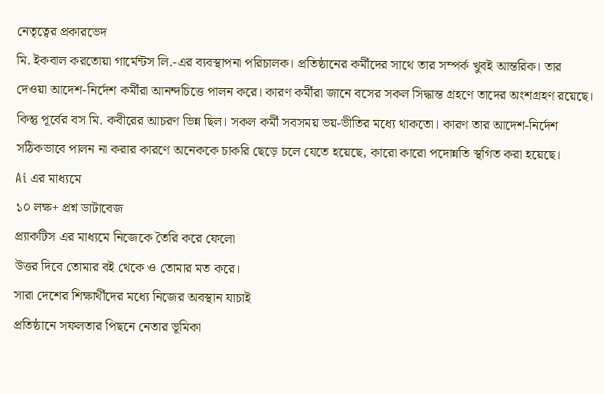নেতৃত্বের প্রকারভেদ
মি. ইকবাল করতোয়া গার্মেন্টস লি.-এর ব্যবস্থাপনা পরিচালক। প্রতিষ্ঠানের কর্মীদের সাথে তার সম্পর্ক খুবই আন্তরিক। তার দেওয়া আদেশ-নির্দেশ কর্মীরা আনন্দচিত্তে পালন করে। কারণ কর্মীরা জানে বসের সকল সিদ্ধান্ত গ্রহণে তাদের অংশগ্রহণ রয়েছে। কিন্তু পূর্বের বস মি. কবীরের আচরণ ভিন্ন ছিল। সকল কর্মী সবসময় ভয়-ভীতির মধ্যে থাকতো। কারণ তার আদেশ-নির্দেশ সঠিকভাবে পালন না করার কারণে অনেককে চাকরি ছেড়ে চলে যেতে হয়েছে, কারো কারো পদোন্নতি স্থগিত করা হয়েছে।
Ai এর মাধ্যমে
১০ লক্ষ+ প্রশ্ন ডাটাবেজ
প্র্যাকটিস এর মাধ্যমে নিজেকে তৈরি করে ফেলো
উত্তর দিবে তোমার বই থেকে ও তোমার মত করে।
সারা দেশের শিক্ষার্থীদের মধ্যে নিজের অবস্থান যাচাই
প্রতিষ্ঠানে সফলতার পিছনে নেতার ভূমিকা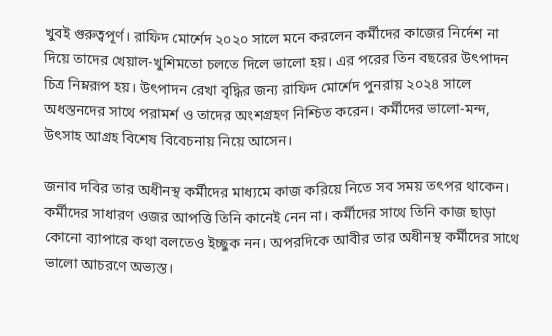খুবই গুরুত্বপূর্ণ। রাফিদ মোর্শেদ ২০২০ সালে মনে করলেন কর্মীদের কাজের নির্দেশ না দিয়ে তাদের খেয়াল-খুশিমতো চলতে দিলে ভালো হয়। এর পরের তিন বছরের উৎপাদন চিত্র নিম্নরূপ হয়। উৎপাদন রেখা বৃদ্ধির জন্য রাফিদ মোর্শেদ পুনরায় ২০২৪ সালে অধস্তনদের সাথে পরামর্শ ও তাদের অংশগ্রহণ নিশ্চিত করেন। কর্মীদের ভালো-মন্দ, উৎসাহ আগ্রহ বিশেষ বিবেচনায় নিয়ে আসেন।

জনাব দবির তার অধীনস্থ কর্মীদের মাধ্যমে কাজ করিয়ে নিতে সব সময় তৎপর থাকেন। কর্মীদের সাধারণ ওজর আপত্তি তিনি কানেই নেন না। কর্মীদের সাথে তিনি কাজ ছাড়া কোনো ব্যাপারে কথা বলতেও ইচ্ছুক নন। অপরদিকে আবীর তার অধীনস্থ কর্মীদের সাথে ভালো আচরণে অভ্যস্ত।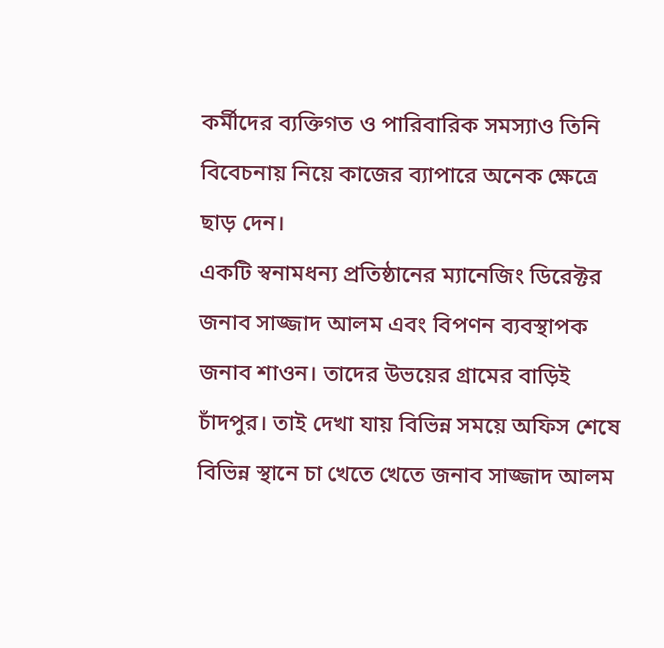কর্মীদের ব্যক্তিগত ও পারিবারিক সমস্যাও তিনি বিবেচনায় নিয়ে কাজের ব্যাপারে অনেক ক্ষেত্রে ছাড় দেন।
একটি স্বনামধন্য প্রতিষ্ঠানের ম্যানেজিং ডিরেক্টর জনাব সাজ্জাদ আলম এবং বিপণন ব্যবস্থাপক জনাব শাওন। তাদের উভয়ের গ্রামের বাড়িই চাঁদপুর। তাই দেখা যায় বিভিন্ন সময়ে অফিস শেষে বিভিন্ন স্থানে চা খেতে খেতে জনাব সাজ্জাদ আলম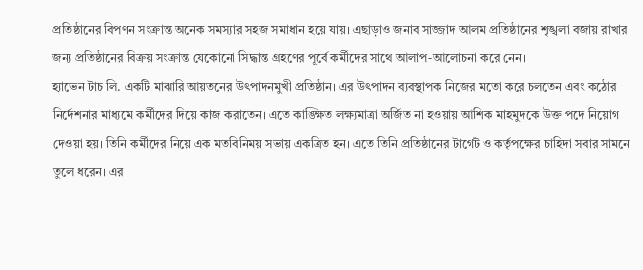প্রতিষ্ঠানের বিপণন সংক্রান্ত অনেক সমস্যার সহজ সমাধান হয়ে যায়। এছাড়াও জনাব সাজ্জাদ আলম প্রতিষ্ঠানের শৃঙ্খলা বজায় রাখার জন্য প্রতিষ্ঠানের বিক্রয় সংক্রান্ত যেকোনো সিদ্ধান্ত গ্রহণের পূর্বে কর্মীদের সাথে আলাপ-আলোচনা করে নেন।
হ্যাভেন টাচ লি. একটি মাঝারি আয়তনের উৎপাদনমুখী প্রতিষ্ঠান। এর উৎপাদন ব্যবস্থাপক নিজের মতো করে চলতেন এবং কঠোর নির্দেশনার মাধ্যমে কর্মীদের দিয়ে কাজ করাতেন। এতে কাঙ্ক্ষিত লক্ষ্যমাত্রা অর্জিত না হওয়ায় আশিক মাহমুদকে উক্ত পদে নিয়োগ দেওয়া হয়। তিনি কর্মীদের নিয়ে এক মতবিনিময় সভায় একত্রিত হন। এতে তিনি প্রতিষ্ঠানের টার্গেট ও কর্তৃপক্ষের চাহিদা সবার সামনে তুলে ধরেন। এর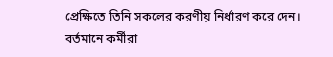প্রেক্ষিতে তিনি সকলের করণীয় নির্ধারণ করে দেন। বর্তমানে কর্মীরা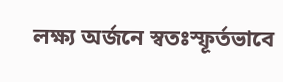লক্ষ্য অর্জনে স্বতঃস্ফূর্তভাবে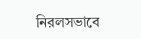নিরলসভাবে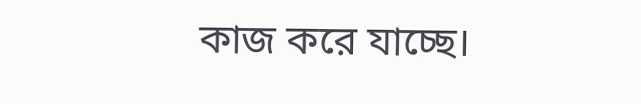কাজ করে যাচ্ছে।